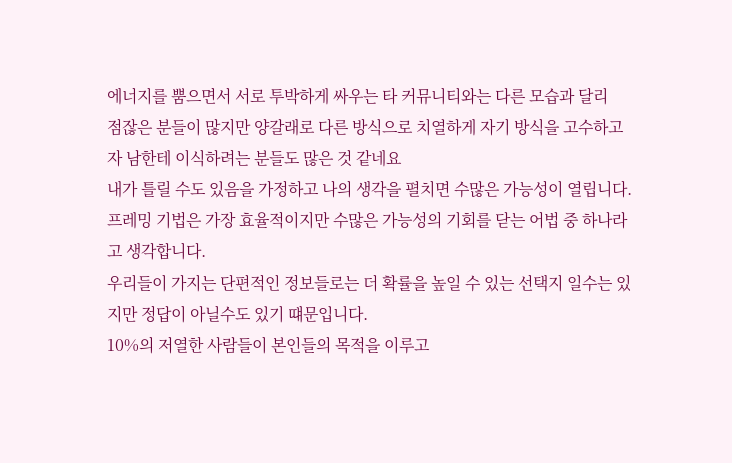에너지를 뿜으면서 서로 투박하게 싸우는 타 커뮤니티와는 다른 모습과 달리
점잖은 분들이 많지만 양갈래로 다른 방식으로 치열하게 자기 방식을 고수하고자 남한테 이식하려는 분들도 많은 것 같네요
내가 틀릴 수도 있음을 가정하고 나의 생각을 펼치면 수많은 가능성이 열립니다.
프레밍 기법은 가장 효율적이지만 수많은 가능성의 기회를 닫는 어법 중 하나라고 생각합니다.
우리들이 가지는 단편적인 정보들로는 더 확률을 높일 수 있는 선택지 일수는 있지만 정답이 아닐수도 있기 떄문입니다.
10%의 저열한 사람들이 본인들의 목적을 이루고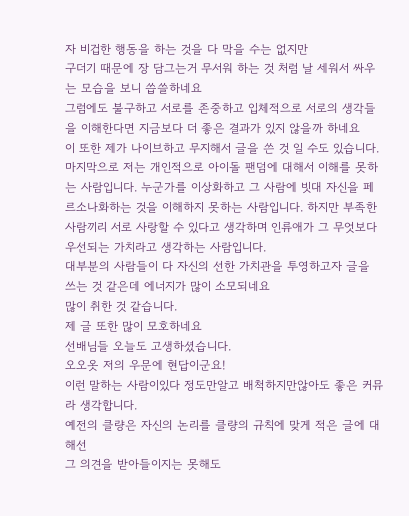자 비겁한 행동을 하는 것을 다 막을 수는 없지만
구더기 때문에 장 담그는거 무서워 하는 것 처럼 날 세워서 싸우는 모습을 보니 씁쓸하네요
그럼에도 불구하고 서로를 존중하고 입체적으로 서로의 생각들을 이해한다면 지금보다 더 좋은 결과가 있지 않을까 하네요
이 또한 제가 나이브하고 무지해서 글을 쓴 것 일 수도 있습니다.
마지막으로 저는 개인적으로 아이돌 팬덤에 대해서 이해를 못하는 사람입니다. 누군가를 이상화하고 그 사람에 빗대 자신을 페르소나화하는 것을 이해하지 못하는 사람입니다. 하지만 부족한 사람끼리 서로 사랑할 수 있다고 생각하며 인류애가 그 무엇보다 우선되는 가치라고 생각하는 사람입니다.
대부분의 사람들이 다 자신의 선한 가치관을 투영하고자 글을 쓰는 것 같은데 에너지가 많이 소모되네요
많이 취한 것 같습니다.
제 글 또한 많이 모호하네요
선배님들 오늘도 고생하셨습니다.
오오옷 저의 우문에 현답이군요!
이런 말하는 사람이있다 정도만알고 배척하지만않아도 좋은 커뮤라 생각합니다.
예전의 클량은 자신의 논리를 클량의 규칙에 맞게 적은 글에 대해선
그 의견을 받아들이지는 못해도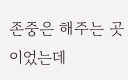존중은 해주는 곳이었는데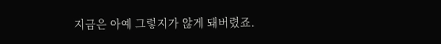지금은 아예 그렇지가 않게 돼버렸죠.